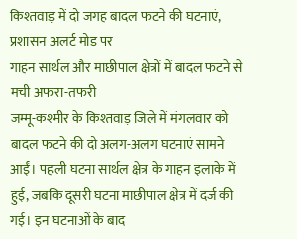किश्तवाड़ में दो जगह बादल फटने की घटनाएं, प्रशासन अलर्ट मोड पर
गाहन सार्थल और माछीपाल क्षेत्रों में बादल फटने से मची अफरा-तफरी
जम्मू-कश्मीर के किश्तवाड़ जिले में मंगलवार को बादल फटने की दो अलग-अलग घटनाएं सामने आईं। पहली घटना सार्थल क्षेत्र के गाहन इलाके में हुई, जबकि दूसरी घटना माछीपाल क्षेत्र में दर्ज की गई। इन घटनाओं के बाद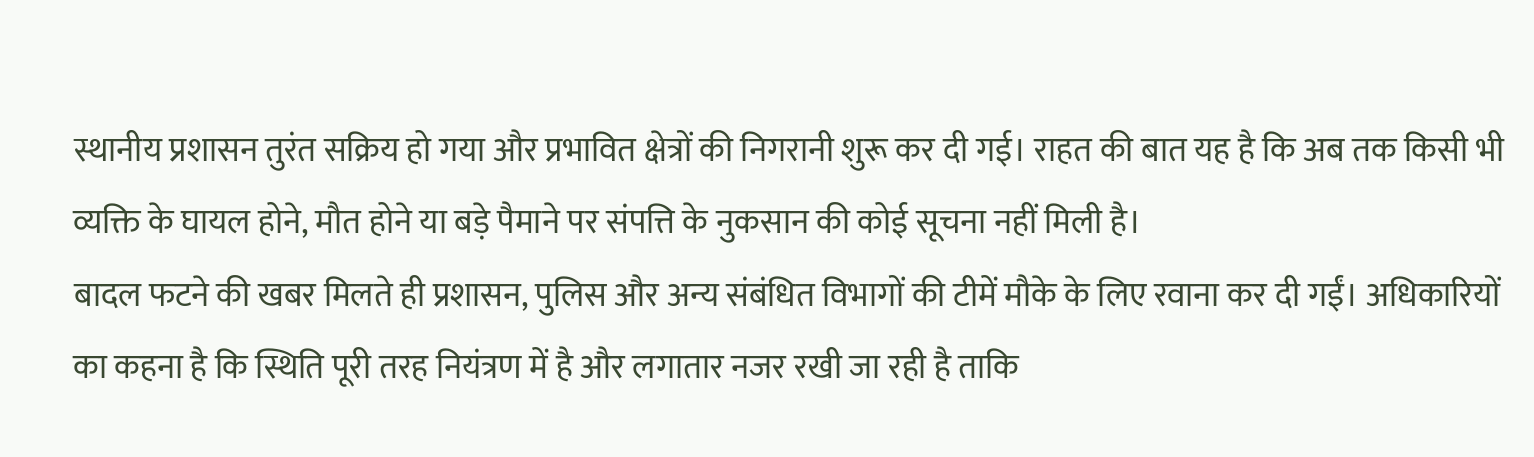स्थानीय प्रशासन तुरंत सक्रिय हो गया और प्रभावित क्षेत्रों की निगरानी शुरू कर दी गई। राहत की बात यह है कि अब तक किसी भी व्यक्ति के घायल होने, मौत होने या बड़े पैमाने पर संपत्ति के नुकसान की कोई सूचना नहीं मिली है।
बादल फटने की खबर मिलते ही प्रशासन, पुलिस और अन्य संबंधित विभागों की टीमें मौके के लिए रवाना कर दी गईं। अधिकारियों का कहना है कि स्थिति पूरी तरह नियंत्रण में है और लगातार नजर रखी जा रही है ताकि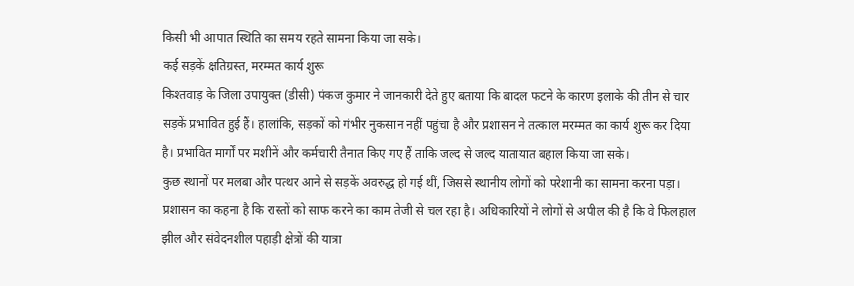किसी भी आपात स्थिति का समय रहते सामना किया जा सके।
कई सड़कें क्षतिग्रस्त, मरम्मत कार्य शुरू
किश्तवाड़ के जिला उपायुक्त (डीसी) पंकज कुमार ने जानकारी देते हुए बताया कि बादल फटने के कारण इलाके की तीन से चार सड़कें प्रभावित हुई हैं। हालांकि, सड़कों को गंभीर नुकसान नहीं पहुंचा है और प्रशासन ने तत्काल मरम्मत का कार्य शुरू कर दिया है। प्रभावित मार्गों पर मशीनें और कर्मचारी तैनात किए गए हैं ताकि जल्द से जल्द यातायात बहाल किया जा सके।
कुछ स्थानों पर मलबा और पत्थर आने से सड़कें अवरुद्ध हो गई थीं, जिससे स्थानीय लोगों को परेशानी का सामना करना पड़ा। प्रशासन का कहना है कि रास्तों को साफ करने का काम तेजी से चल रहा है। अधिकारियों ने लोगों से अपील की है कि वे फिलहाल झील और संवेदनशील पहाड़ी क्षेत्रों की यात्रा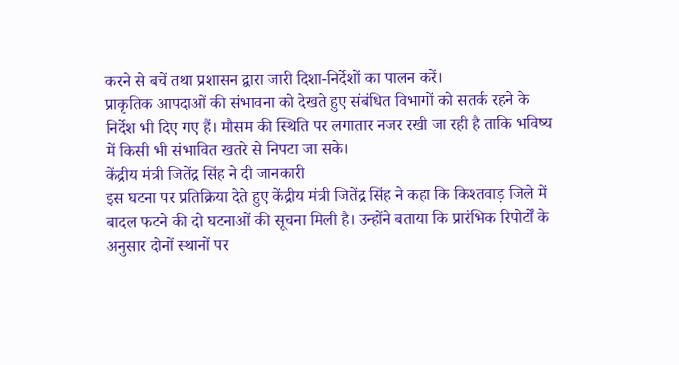करने से बचें तथा प्रशासन द्वारा जारी दिशा-निर्देशों का पालन करें।
प्राकृतिक आपदाओं की संभावना को देखते हुए संबंधित विभागों को सतर्क रहने के निर्देश भी दिए गए हैं। मौसम की स्थिति पर लगातार नजर रखी जा रही है ताकि भविष्य में किसी भी संभावित खतरे से निपटा जा सके।
केंद्रीय मंत्री जितेंद्र सिंह ने दी जानकारी
इस घटना पर प्रतिक्रिया देते हुए केंद्रीय मंत्री जितेंद्र सिंह ने कहा कि किश्तवाड़ जिले में बादल फटने की दो घटनाओं की सूचना मिली है। उन्होंने बताया कि प्रारंभिक रिपोर्टों के अनुसार दोनों स्थानों पर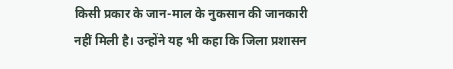किसी प्रकार के जान-माल के नुकसान की जानकारी नहीं मिली है। उन्होंने यह भी कहा कि जिला प्रशासन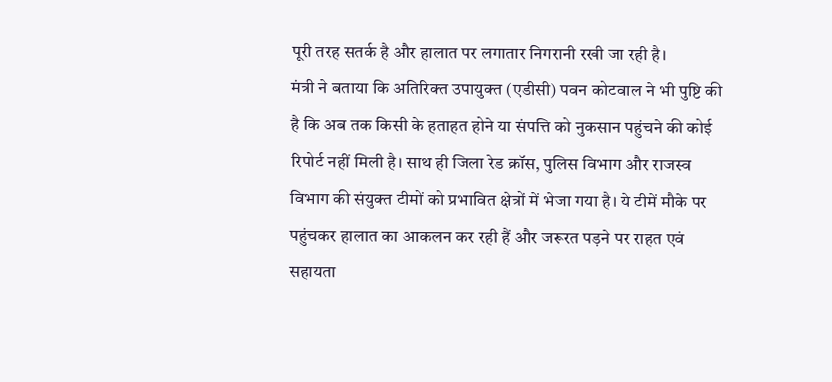पूरी तरह सतर्क है और हालात पर लगातार निगरानी रखी जा रही है।
मंत्री ने बताया कि अतिरिक्त उपायुक्त (एडीसी) पवन कोटवाल ने भी पुष्टि की है कि अब तक किसी के हताहत होने या संपत्ति को नुकसान पहुंचने की कोई रिपोर्ट नहीं मिली है। साथ ही जिला रेड क्रॉस, पुलिस विभाग और राजस्व विभाग की संयुक्त टीमों को प्रभावित क्षेत्रों में भेजा गया है। ये टीमें मौके पर पहुंचकर हालात का आकलन कर रही हैं और जरूरत पड़ने पर राहत एवं सहायता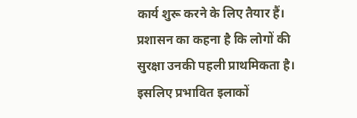कार्य शुरू करने के लिए तैयार हैं।
प्रशासन का कहना है कि लोगों की सुरक्षा उनकी पहली प्राथमिकता है। इसलिए प्रभावित इलाकों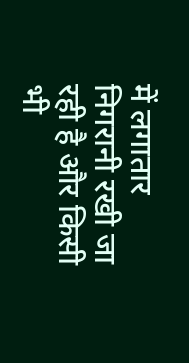में लगातार निगरानी रखी जा रही है और किसी भी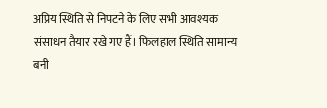अप्रिय स्थिति से निपटने के लिए सभी आवश्यक संसाधन तैयार रखे गए हैं। फिलहाल स्थिति सामान्य बनी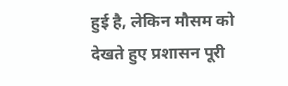हुई है, लेकिन मौसम को देखते हुए प्रशासन पूरी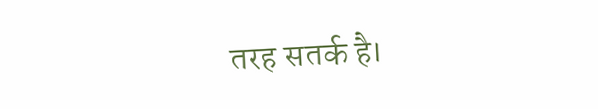तरह सतर्क है।